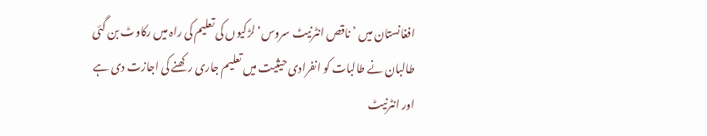افغانستان میں ’ناقص انٹرنیٹ سروس‘ لڑکیوں کی تعلیم کی راہ میں رکاوٹ بن گئی
طالبان نے طالبات کو انفرادی حیثیت میں تعلیم جاری رکھنے کی اجازت دی ہے اور انٹرنیٹ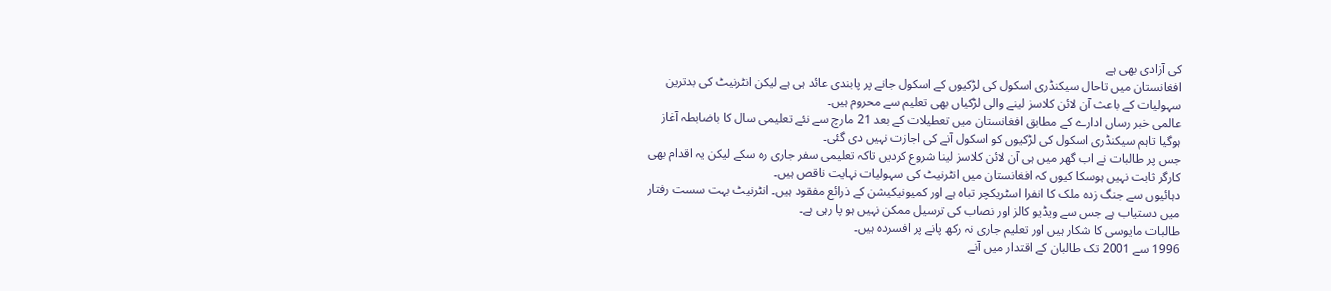کی آزادی بھی ہے
افغانستان میں تاحال سیکنڈری اسکول کی لڑکیوں کے اسکول جانے پر پابندی عائد ہی ہے لیکن انٹرنیٹ کی بدترین سہولیات کے باعث آن لائن کلاسز لینے والی لڑکیاں بھی تعلیم سے محروم ہیں۔
عالمی خبر رساں ادارے کے مطابق افغانستان میں تعطیلات کے بعد 21 مارچ سے نئے تعلیمی سال کا باضابطہ آغاز ہوگیا تاہم سیکنڈری اسکول کی لڑکیوں کو اسکول آنے کی اجازت نہیں دی گئی۔
جس پر طالبات نے اب گھر میں ہی آن لائن کلاسز لینا شروع کردیں تاکہ تعلیمی سفر جاری رہ سکے لیکن یہ اقدام بھی کارگر ثابت نہیں ہوسکا کیوں کہ افغانستان میں انٹرنیٹ کی سہولیات نہایت ناقص ہیں۔
دہائیوں سے جنگ زدہ ملک کا انفرا اسٹریکچر تباہ ہے اور کمیونیکیشن کے ذرائع مفقود ہیں۔ انٹرنیٹ بہت سست رفتار میں دستیاب ہے جس سے ویڈیو کالز اور نصاب کی ترسیل ممکن نہیں ہو پا رہی ہے۔
طالبات مایوسی کا شکار ہیں اور تعلیم جاری نہ رکھ پانے پر افسردہ ہیں۔
1996 سے 2001 تک طالبان کے اقتدار میں آنے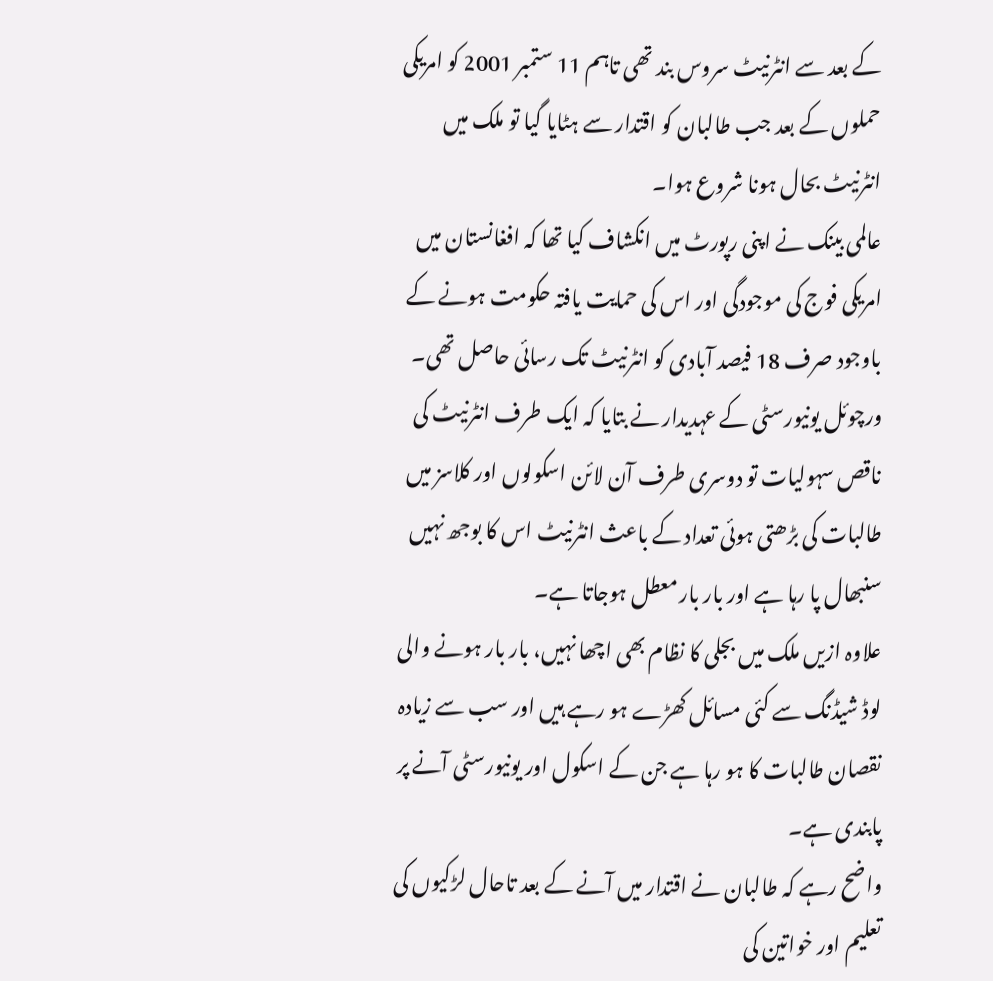کے بعد سے انٹرنیٹ سروس بند تھی تاہم 11 ستمبر 2001 کو امریکی حملوں کے بعد جب طالبان کو اقتدار سے ہٹایا گیا تو ملک میں انٹرنیٹ بحال ہونا شروع ہوا۔
عالمی بینک نے اپنی رپورٹ میں انکشاف کیا تھا کہ افغانستان میں امریکی فوج کی موجودگی اور اس کی حمایت یافتہ حکومت ہونے کے باوجود صرف 18 فیصد آبادی کو انٹرنیٹ تک رسائی حاصل تھی۔
ورچوئل یونیورسٹی کے عہدیدار نے بتایا کہ ایک طرف انٹرنیٹ کی ناقص سہولیات تو دوسری طرف آن لائن اسکولوں اور کلاسز میں طالبات کی بڑھتی ہوئی تعداد کے باعث انٹرنیٹ اس کا بوجھ نہیں سنبھال پا رہا ہے اور بار بار معطل ہوجاتا ہے۔
علاوہ ازیں ملک میں بجلی کا نظام بھی اچھا نہیں، بار بار ہونے والی لوڈ شیڈنگ سے کئی مسائل کھڑے ہو رہے ہیں اور سب سے زیادہ نقصان طالبات کا ہو رہا ہے جن کے اسکول اور یونیورسٹی آنے پر پابندی ہے۔
واضح رہے کہ طالبان نے اقتدار میں آنے کے بعد تاحال لڑکیوں کی تعلیم اور خواتین کی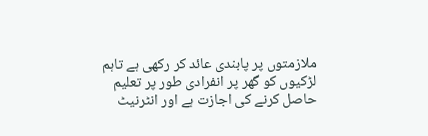ملازمتوں پر پابندی عائد کر رکھی ہے تاہم لڑکیوں کو گھر پر انفرادی طور پر تعلیم حاصل کرنے کی اجازت ہے اور انٹرنیٹ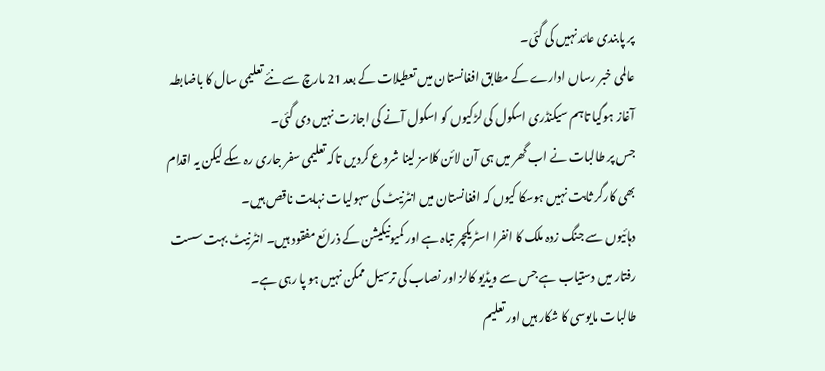پر پابندی عائد نہیں کی گئی۔
عالمی خبر رساں ادارے کے مطابق افغانستان میں تعطیلات کے بعد 21 مارچ سے نئے تعلیمی سال کا باضابطہ آغاز ہوگیا تاہم سیکنڈری اسکول کی لڑکیوں کو اسکول آنے کی اجازت نہیں دی گئی۔
جس پر طالبات نے اب گھر میں ہی آن لائن کلاسز لینا شروع کردیں تاکہ تعلیمی سفر جاری رہ سکے لیکن یہ اقدام بھی کارگر ثابت نہیں ہوسکا کیوں کہ افغانستان میں انٹرنیٹ کی سہولیات نہایت ناقص ہیں۔
دہائیوں سے جنگ زدہ ملک کا انفرا اسٹریکچر تباہ ہے اور کمیونیکیشن کے ذرائع مفقود ہیں۔ انٹرنیٹ بہت سست رفتار میں دستیاب ہے جس سے ویڈیو کالز اور نصاب کی ترسیل ممکن نہیں ہو پا رہی ہے۔
طالبات مایوسی کا شکار ہیں اور تعلیم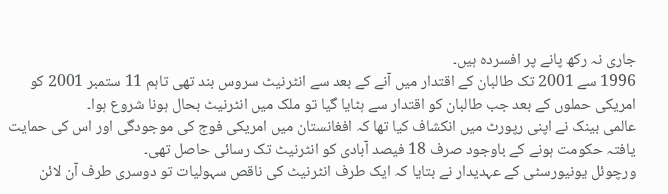جاری نہ رکھ پانے پر افسردہ ہیں۔
1996 سے 2001 تک طالبان کے اقتدار میں آنے کے بعد سے انٹرنیٹ سروس بند تھی تاہم 11 ستمبر 2001 کو امریکی حملوں کے بعد جب طالبان کو اقتدار سے ہٹایا گیا تو ملک میں انٹرنیٹ بحال ہونا شروع ہوا۔
عالمی بینک نے اپنی رپورٹ میں انکشاف کیا تھا کہ افغانستان میں امریکی فوج کی موجودگی اور اس کی حمایت یافتہ حکومت ہونے کے باوجود صرف 18 فیصد آبادی کو انٹرنیٹ تک رسائی حاصل تھی۔
ورچوئل یونیورسٹی کے عہدیدار نے بتایا کہ ایک طرف انٹرنیٹ کی ناقص سہولیات تو دوسری طرف آن لائن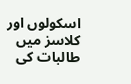اسکولوں اور کلاسز میں طالبات کی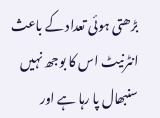بڑھتی ہوئی تعداد کے باعث انٹرنیٹ اس کا بوجھ نہیں سنبھال پا رہا ہے اور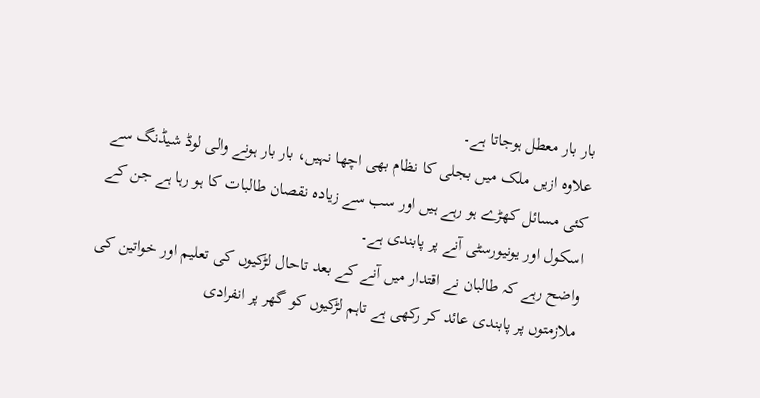بار بار معطل ہوجاتا ہے۔
علاوہ ازیں ملک میں بجلی کا نظام بھی اچھا نہیں، بار بار ہونے والی لوڈ شیڈنگ سے کئی مسائل کھڑے ہو رہے ہیں اور سب سے زیادہ نقصان طالبات کا ہو رہا ہے جن کے اسکول اور یونیورسٹی آنے پر پابندی ہے۔
واضح رہے کہ طالبان نے اقتدار میں آنے کے بعد تاحال لڑکیوں کی تعلیم اور خواتین کی ملازمتوں پر پابندی عائد کر رکھی ہے تاہم لڑکیوں کو گھر پر انفرادی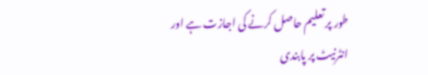طور پر تعلیم حاصل کرنے کی اجازت ہے اور انٹرنیٹ پر پابندی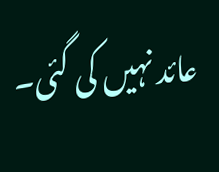عائد نہیں کی گئی۔